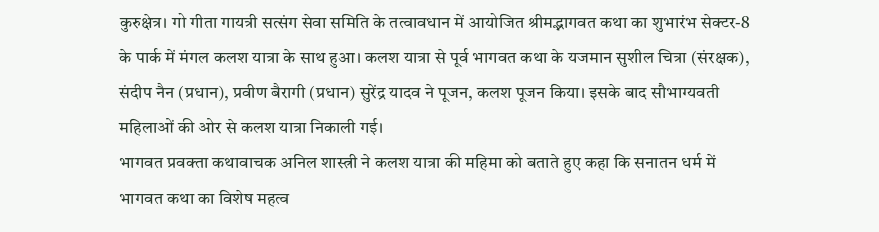कुरुक्षेत्र। गो गीता गायत्री सत्संग सेवा समिति के तत्वावधान में आयोजित श्रीमद्भागवत कथा का शुभारंभ सेक्टर-8 के पार्क में मंगल कलश यात्रा के साथ हुआ। कलश यात्रा से पूर्व भागवत कथा के यजमान सुशील चित्रा (संरक्षक), संदीप नैन (प्रधान), प्रवीण बैरागी (प्रधान) सुरेंद्र यादव ने पूजन, कलश पूजन किया। इसके बाद सौभाग्यवती महिलाओं की ओर से कलश यात्रा निकाली गई।
भागवत प्रवक्ता कथावाचक अनिल शास्त्री ने कलश यात्रा की महिमा को बताते हुए कहा कि सनातन धर्म में भागवत कथा का विशेष महत्व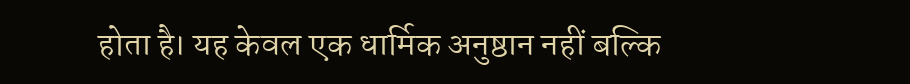होता है। यह केवल एक धार्मिक अनुष्ठान नहीं बल्कि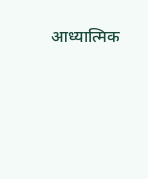आध्यात्मिक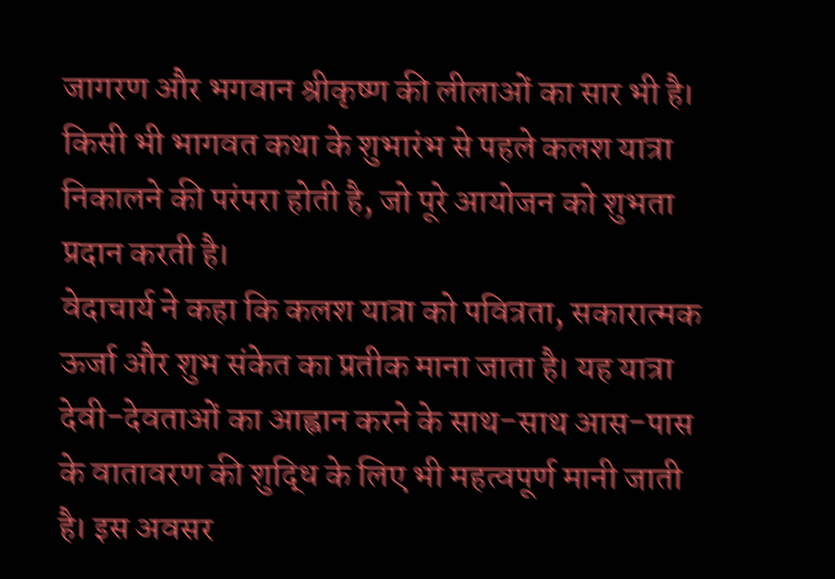जागरण और भगवान श्रीकृष्ण की लीलाओं का सार भी है। किसी भी भागवत कथा के शुभारंभ से पहले कलश यात्रा निकालने की परंपरा होती है, जो पूरे आयोजन को शुभता प्रदान करती है।
वेदाचार्य ने कहा कि कलश यात्रा को पवित्रता, सकारात्मक ऊर्जा और शुभ संकेत का प्रतीक माना जाता है। यह यात्रा देवी-देवताओं का आह्वान करने के साथ-साथ आस-पास के वातावरण की शुद्धि के लिए भी महत्वपूर्ण मानी जाती है। इस अवसर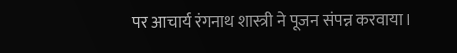पर आचार्य रंगनाथ शास्त्री ने पूजन संपन्न करवाया।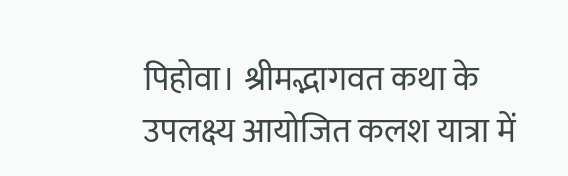पिहोवा। श्रीमद्भागवत कथा के उपलक्ष्य आयोजित कलश यात्रा में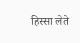हिस्सा लेते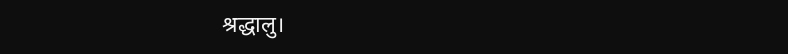श्रद्धालु।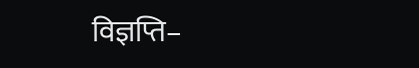विज्ञप्ति–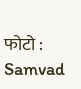फोटो : Samvad